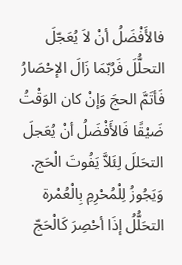فالأَفْضَلُ أنْ لاَ يُعَجّلَ التحلُّلَ فَرُبّمَا زَالَ الإحْصَارُ فَأتَمَّ الحجَ وَإنْ كان الوَقْتُ ضَيْقًا فَالأَفْضَلُ أنْ يُعَجلَ التحَللَ لِئَلاَّ يَفُوتَ الْحَج. وَيَجُوزُ لِلْمُحْرِمِ بِالْعُمْرة التحَلُّلُ إذَا أحْصِرَ كَالْحَجّ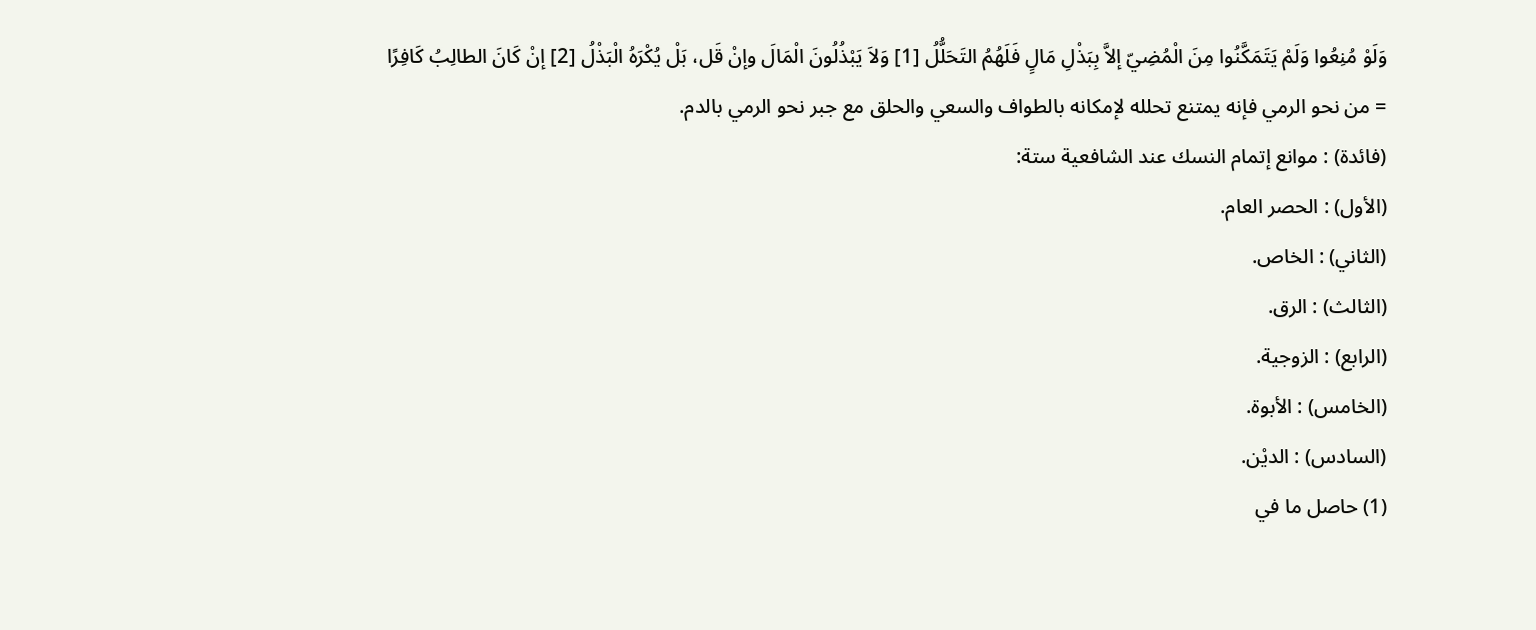وَلَوْ مُنِعُوا وَلَمْ يَتَمَكَّنُوا مِنَ الْمُضِيّ إلاَّ بِبَذْلِ مَالٍ فَلَهُمُ التَحَلُّلُ [1] وَلاَ يَبْذُلُونَ الْمَالَ وإنْ قَل، بَلْ يُكْرَهُ الْبَذْلُ [2] إنْ كَانَ الطالِبُ كَافِرًا
= من نحو الرمي فإنه يمتنع تحلله لإمكانه بالطواف والسعي والحلق مع جبر نحو الرمي بالدم.
(فائدة) : موانع إتمام النسك عند الشافعية ستة:
(الأول) : الحصر العام.
(الثاني) : الخاص.
(الثالث) : الرق.
(الرابع) : الزوجية.
(الخامس) : الأبوة.
(السادس) : الديْن.
(1) حاصل ما في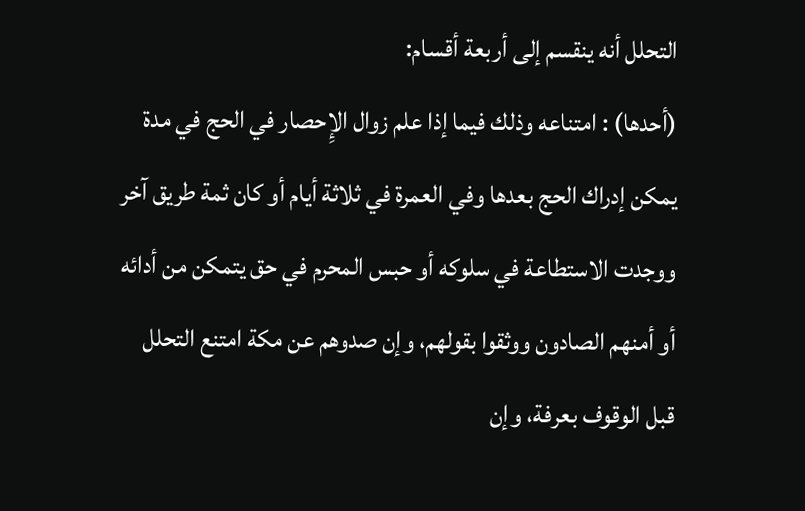التحلل أنه ينقسم إلى أربعة أقسام:
(أحدها) : امتناعه وذلك فيما إذا علم زوال الإِحصار في الحج في مدة يمكن إدراك الحج بعدها وفي العمرة في ثلاثة أيام أو كان ثمة طريق آخر ووجدت الاستطاعة في سلوكه أو حبس المحرم في حق يتمكن من أدائه أو أمنهم الصادون ووثقوا بقولهم، وإن صدوهم عن مكة امتنع التحلل قبل الوقوف بعرفة، وإن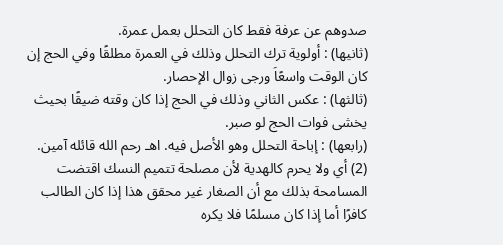صدوهم عن عرفة فقط كان التحلل بعمل عمرة.
(ثانيها) : أولوية ترك التحلل وذلك في العمرة مطلقًا وفي الحج إن كان الوقت واسعًاَ ورجى زوال الإحصار.
(ثالثها) : عكس الثاني وذلك في الحج إذا كان وقته ضيقًا بحيث يخشى فوات الحج لو صبر.
(رابعها) : إباحة التحلل وهو الأصل فيه. اهـ رحم الله قائله آمين.
(2) أي ولا يحرم كالهدية لأن مصلحة تتميم النسك اقتضت المسامحة بذلك مع أن الصغار غير محقق هذا إذا كان الطالب كافرًا أما إذا كان مسلمًا فلا يكره